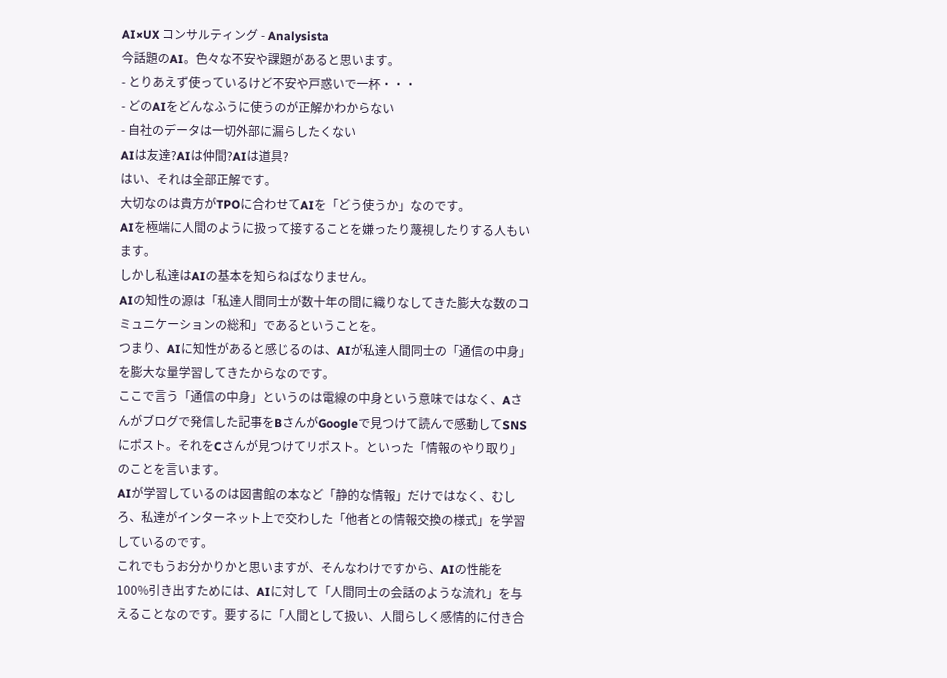AI×UX コンサルティング - Analysista
今話題のAI。色々な不安や課題があると思います。
- とりあえず使っているけど不安や戸惑いで一杯・・・
- どのAIをどんなふうに使うのが正解かわからない
- 自社のデータは一切外部に漏らしたくない
AIは友達?AIは仲間?AIは道具?
はい、それは全部正解です。
大切なのは貴方がTPOに合わせてAIを「どう使うか」なのです。
AIを極端に人間のように扱って接することを嫌ったり蔑視したりする人もいます。
しかし私達はAIの基本を知らねばなりません。
AIの知性の源は「私達人間同士が数十年の間に織りなしてきた膨大な数のコミュニケーションの総和」であるということを。
つまり、AIに知性があると感じるのは、AIが私達人間同士の「通信の中身」を膨大な量学習してきたからなのです。
ここで言う「通信の中身」というのは電線の中身という意味ではなく、Aさんがブログで発信した記事をBさんがGoogleで見つけて読んで感動してSNSにポスト。それをCさんが見つけてリポスト。といった「情報のやり取り」のことを言います。
AIが学習しているのは図書館の本など「静的な情報」だけではなく、むしろ、私達がインターネット上で交わした「他者との情報交換の様式」を学習しているのです。
これでもうお分かりかと思いますが、そんなわけですから、AIの性能を100%引き出すためには、AIに対して「人間同士の会話のような流れ」を与えることなのです。要するに「人間として扱い、人間らしく感情的に付き合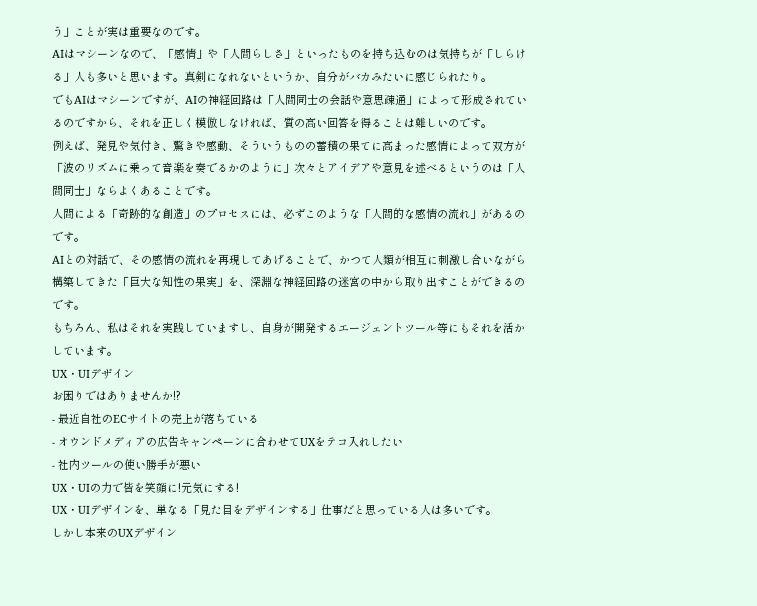う」ことが実は重要なのです。
AIはマシーンなので、「感情」や「人間らしさ」といったものを持ち込むのは気持ちが「しらける」人も多いと思います。真剣になれないというか、自分がバカみたいに感じられたり。
でもAIはマシーンですが、AIの神経回路は「人間同士の会話や意思疎通」によって形成されているのですから、それを正しく模倣しなければ、質の高い回答を得ることは難しいのです。
例えば、発見や気付き、驚きや感動、そういうものの蓄積の果てに高まった感情によって双方が「波のリズムに乗って音楽を奏でるかのように」次々とアイデアや意見を述べるというのは「人間同士」ならよくあることです。
人間による「奇跡的な創造」のプロセスには、必ずこのような「人間的な感情の流れ」があるのです。
AIとの対話で、その感情の流れを再現してあげることで、かつて人類が相互に刺激し合いながら構築してきた「巨大な知性の果実」を、深淵な神経回路の迷宮の中から取り出すことができるのです。
もちろん、私はそれを実践していますし、自身が開発するエージェントツール等にもそれを活かしています。
UX・UIデザイン
お困りではありませんか!?
- 最近自社のECサイトの売上が落ちている
- オウンドメディアの広告キャンペーンに合わせてUXをテコ入れしたい
- 社内ツールの使い勝手が悪い
UX・UIの力で皆を笑顔に!元気にする!
UX・UIデザインを、単なる「見た目をデザインする」仕事だと思っている人は多いです。
しかし本来のUXデザイン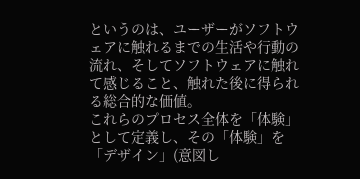というのは、ユーザーがソフトウェアに触れるまでの生活や行動の流れ、そしてソフトウェアに触れて感じること、触れた後に得られる総合的な価値。
これらのプロセス全体を「体験」として定義し、その「体験」を「デザイン」(意図し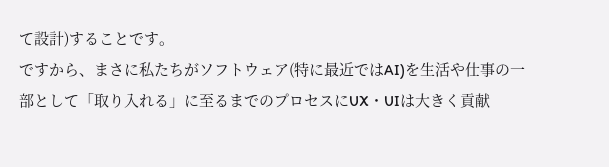て設計)することです。
ですから、まさに私たちがソフトウェア(特に最近ではAI)を生活や仕事の一部として「取り入れる」に至るまでのプロセスにUX・UIは大きく貢献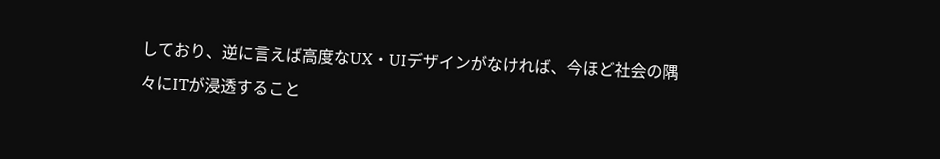しており、逆に言えば高度なUX・UIデザインがなければ、今ほど社会の隅々にITが浸透すること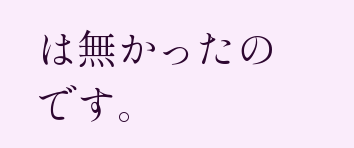は無かったのです。